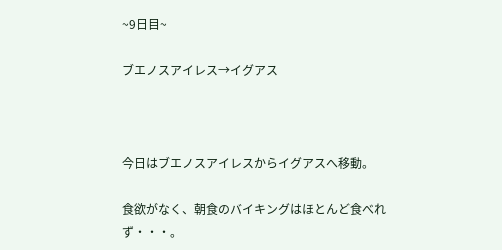~9日目~

ブエノスアイレス→イグアス



今日はブエノスアイレスからイグアスへ移動。

食欲がなく、朝食のバイキングはほとんど食べれず・・・。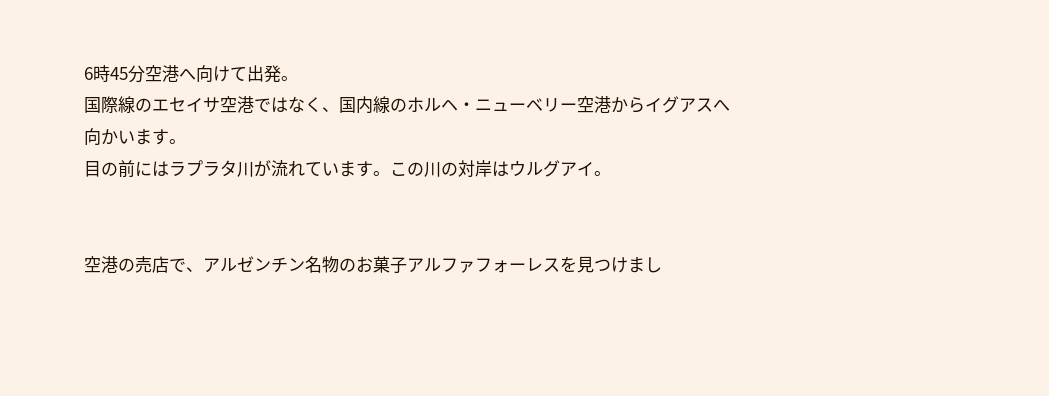6時45分空港へ向けて出発。
国際線のエセイサ空港ではなく、国内線のホルヘ・ニューベリー空港からイグアスへ向かいます。
目の前にはラプラタ川が流れています。この川の対岸はウルグアイ。


空港の売店で、アルゼンチン名物のお菓子アルファフォーレスを見つけまし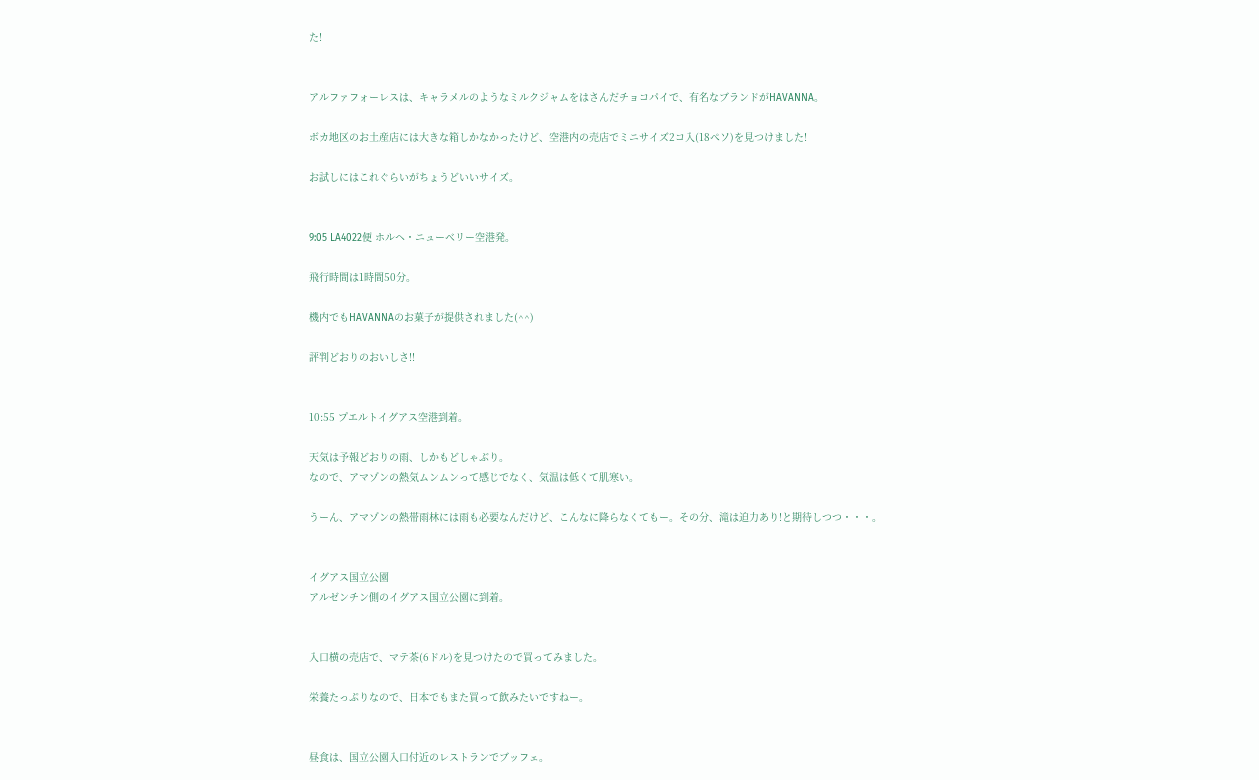た!


アルファフォーレスは、キャラメルのようなミルクジャムをはさんだチョコパイで、有名なブランドがHAVANNA。

ボカ地区のお土産店には大きな箱しかなかったけど、空港内の売店でミニサイズ2コ入(18ペソ)を見つけました!

お試しにはこれぐらいがちょうどいいサイズ。


9:05 LA4022便 ホルヘ・ニューベリー空港発。

飛行時間は1時間50分。

機内でもHAVANNAのお菓子が提供されました(^^)

評判どおりのおいしさ!!


10:55 プエルトイグアス空港到着。

天気は予報どおりの雨、しかもどしゃぶり。
なので、アマゾンの熱気ムンムンって感じでなく、気温は低くて肌寒い。

うーん、アマゾンの熱帯雨林には雨も必要なんだけど、こんなに降らなくてもー。その分、滝は迫力あり!と期待しつつ・・・。


イグアス国立公園
アルゼンチン側のイグアス国立公園に到着。


入口横の売店で、マテ茶(6ドル)を見つけたので買ってみました。

栄養たっぷりなので、日本でもまた買って飲みたいですねー。


昼食は、国立公園入口付近のレストランでブッフェ。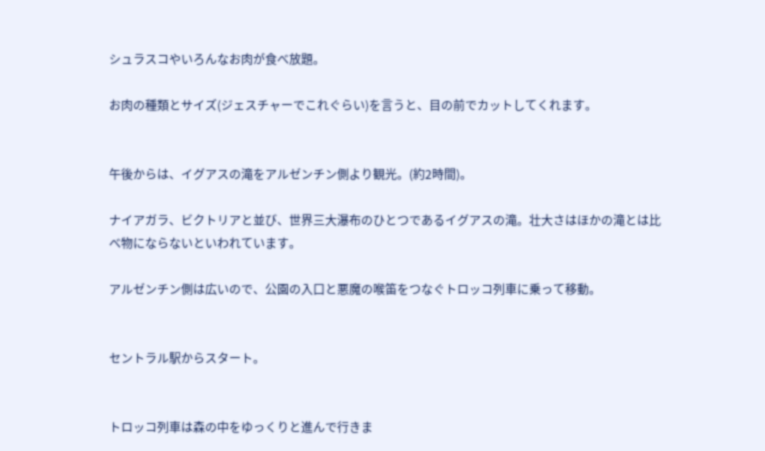シュラスコやいろんなお肉が食べ放題。

お肉の種類とサイズ(ジェスチャーでこれぐらい)を言うと、目の前でカットしてくれます。


午後からは、イグアスの滝をアルゼンチン側より観光。(約2時間)。

ナイアガラ、ビクトリアと並び、世界三大瀑布のひとつであるイグアスの滝。壮大さはほかの滝とは比べ物にならないといわれています。

アルゼンチン側は広いので、公園の入口と悪魔の喉笛をつなぐトロッコ列車に乗って移動。


セントラル駅からスタート。


トロッコ列車は森の中をゆっくりと進んで行きま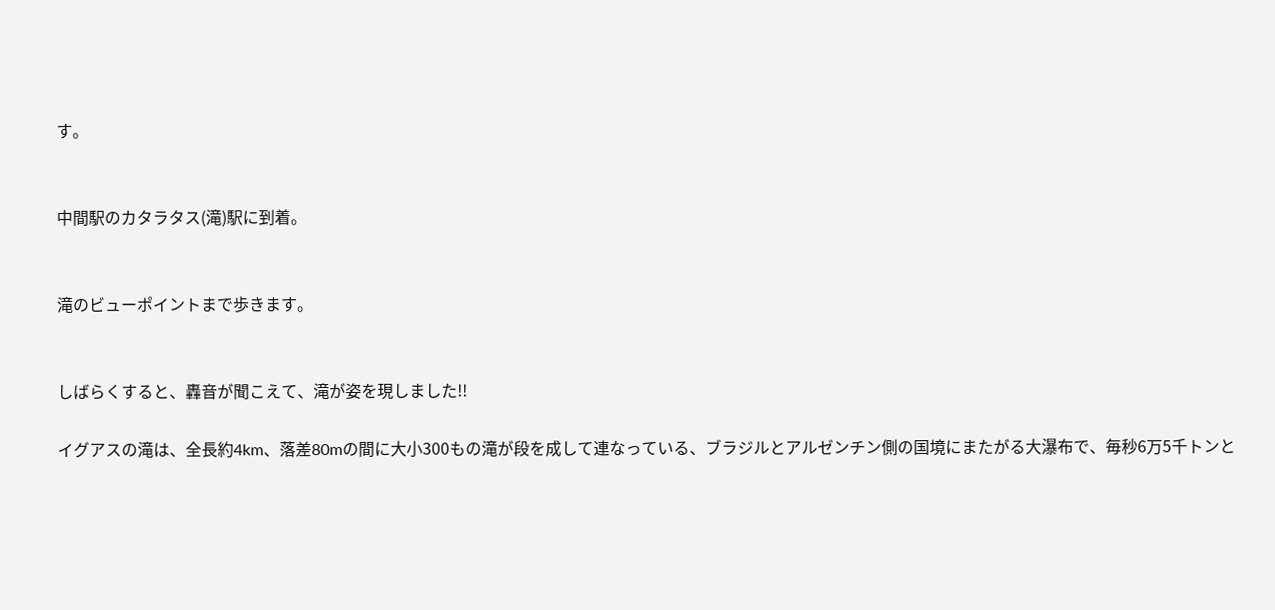す。


中間駅のカタラタス(滝)駅に到着。


滝のビューポイントまで歩きます。


しばらくすると、轟音が聞こえて、滝が姿を現しました!!

イグアスの滝は、全長約4km、落差80mの間に大小300もの滝が段を成して連なっている、ブラジルとアルゼンチン側の国境にまたがる大瀑布で、毎秒6万5千トンと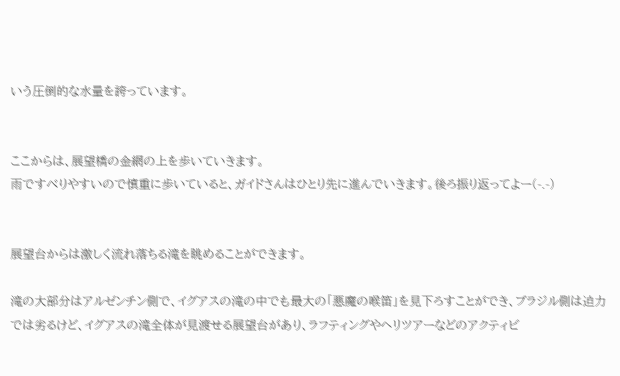いう圧倒的な水量を誇っています。


ここからは、展望橋の金網の上を歩いていきます。
雨ですべりやすいので慎重に歩いていると、ガイドさんはひとり先に進んでいきます。後ろ振り返ってよー(-.-)


展望台からは激しく流れ落ちる滝を眺めることができます。

滝の大部分はアルゼンチン側で、イグアスの滝の中でも最大の「悪魔の喉笛」を見下ろすことができ、ブラジル側は迫力では劣るけど、イグアスの滝全体が見渡せる展望台があり、ラフティングやヘリツアーなどのアクティビ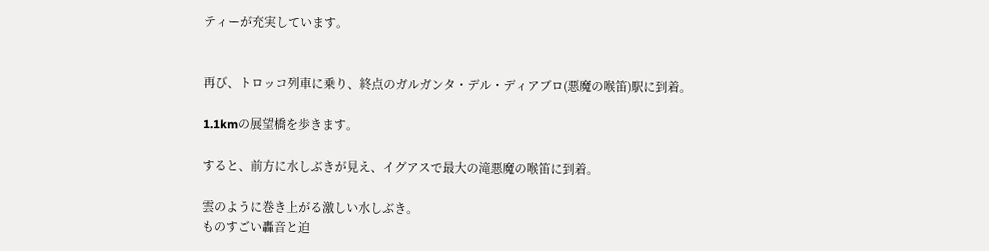ティーが充実しています。


再び、トロッコ列車に乗り、終点のガルガンタ・デル・ディアブロ(悪魔の喉笛)駅に到着。

1.1kmの展望橋を歩きます。

すると、前方に水しぶきが見え、イグアスで最大の滝悪魔の喉笛に到着。

雲のように巻き上がる激しい水しぶき。
ものすごい轟音と迫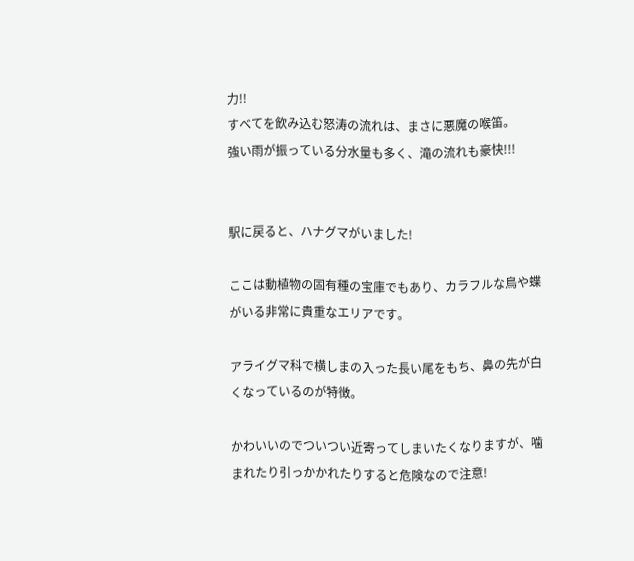力!!
すべてを飲み込む怒涛の流れは、まさに悪魔の喉笛。
強い雨が振っている分水量も多く、滝の流れも豪快!!!


駅に戻ると、ハナグマがいました!

ここは動植物の固有種の宝庫でもあり、カラフルな鳥や蝶がいる非常に貴重なエリアです。

アライグマ科で横しまの入った長い尾をもち、鼻の先が白くなっているのが特徴。

かわいいのでついつい近寄ってしまいたくなりますが、噛まれたり引っかかれたりすると危険なので注意!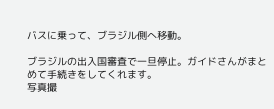バスに乗って、ブラジル側へ移動。

ブラジルの出入国審査で一旦停止。ガイドさんがまとめて手続きをしてくれます。
写真撮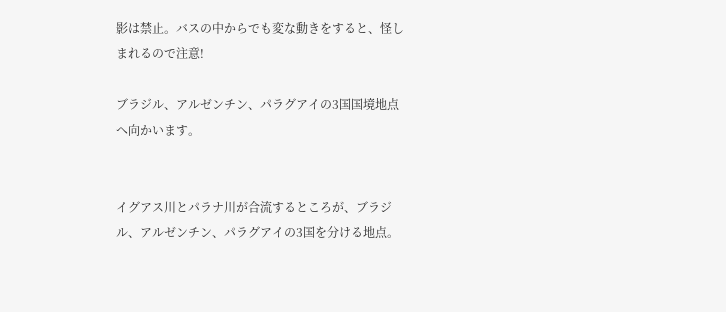影は禁止。バスの中からでも変な動きをすると、怪しまれるので注意!

ブラジル、アルゼンチン、パラグアイの3国国境地点へ向かいます。


イグアス川とパラナ川が合流するところが、ブラジル、アルゼンチン、パラグアイの3国を分ける地点。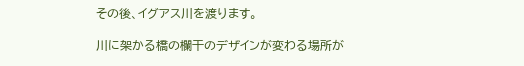その後、イグアス川を渡ります。

川に架かる橋の欄干のデザインが変わる場所が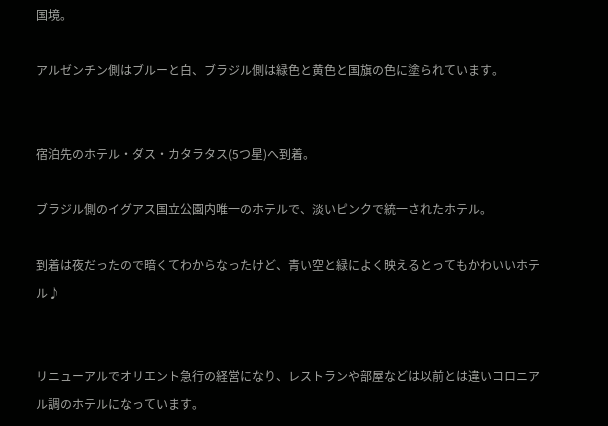国境。

アルゼンチン側はブルーと白、ブラジル側は緑色と黄色と国旗の色に塗られています。


宿泊先のホテル・ダス・カタラタス(5つ星)へ到着。

ブラジル側のイグアス国立公園内唯一のホテルで、淡いピンクで統一されたホテル。

到着は夜だったので暗くてわからなったけど、青い空と緑によく映えるとってもかわいいホテル♪


リニューアルでオリエント急行の経営になり、レストランや部屋などは以前とは違いコロニアル調のホテルになっています。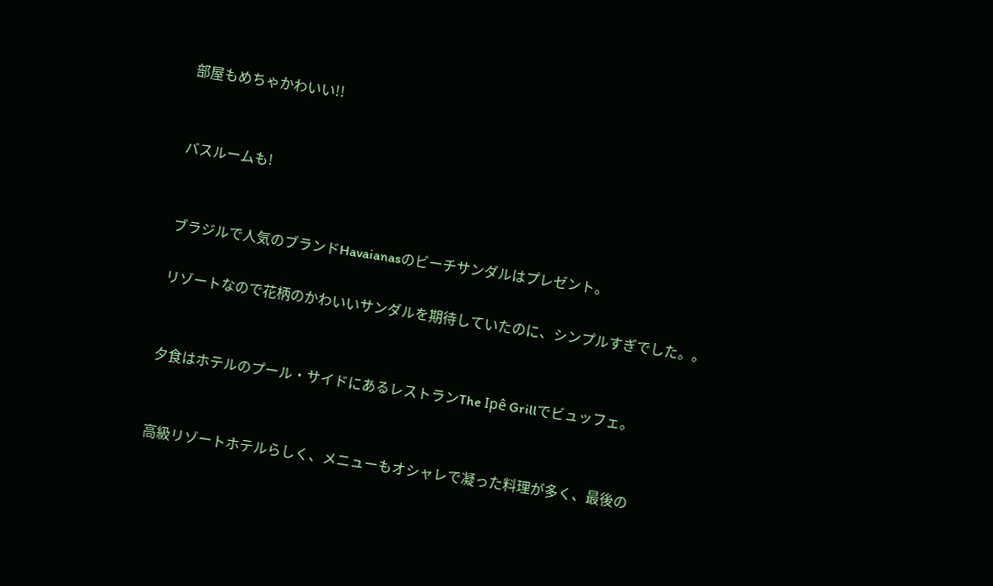部屋もめちゃかわいい!!


バスルームも!


ブラジルで人気のブランドHavaianasのビーチサンダルはプレゼント。

リゾートなので花柄のかわいいサンダルを期待していたのに、シンプルすぎでした。。


夕食はホテルのプール・サイドにあるレストランThe Ipê Grillでビュッフェ。


高級リゾートホテルらしく、メニューもオシャレで凝った料理が多く、最後の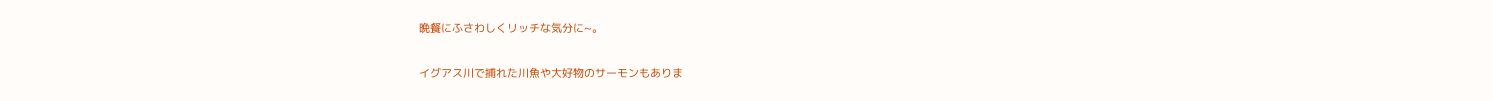晩餐にふさわしくリッチな気分に~。

イグアス川で捕れた川魚や大好物のサーモンもありま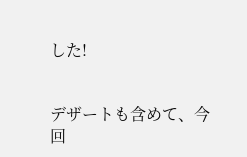した!


デザートも含めて、今回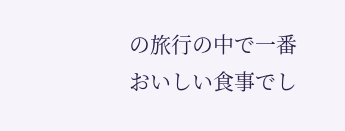の旅行の中で一番おいしい食事でし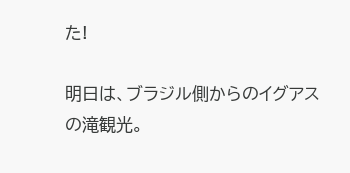た!

明日は、ブラジル側からのイグアスの滝観光。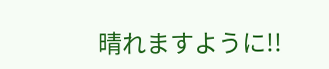晴れますように!!